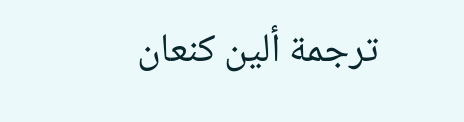ترجمة ألين كنعان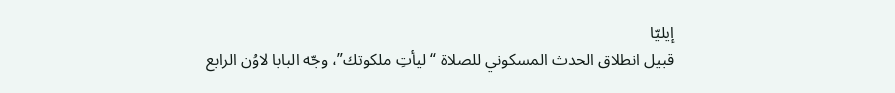إيليّا
قبيل انطلاق الحدث المسكوني للصلاة “ليأتِ ملكوتك”، وجّه البابا لاوُن الرابع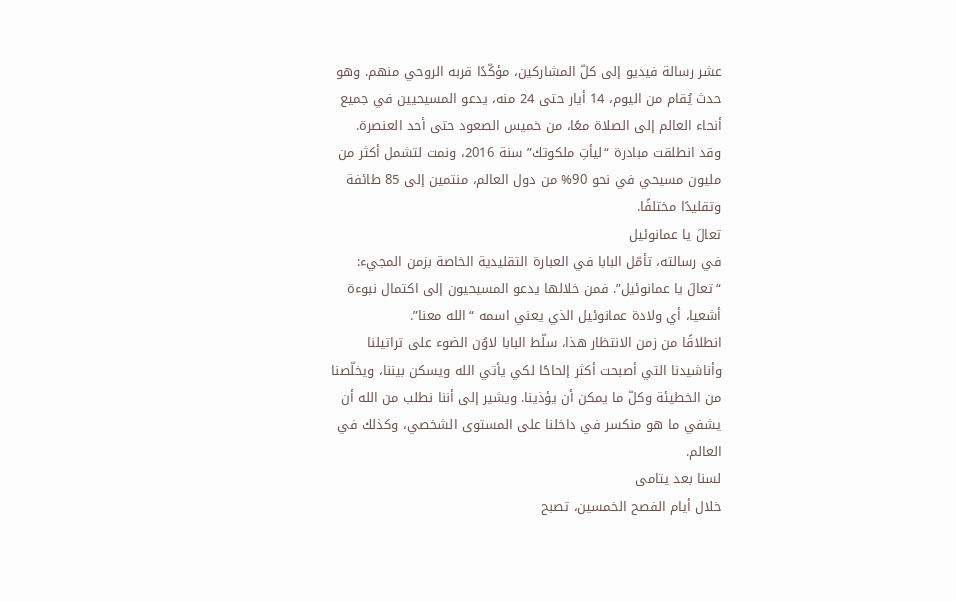عشر رسالة فيديو إلى كلّ المشاركين، مؤكّدًا قربه الروحي منهم. وهو حدث يُقام من اليوم، 14 أيار حتى 24 منه، يدعو المسيحيين في جميع أنحاء العالم إلى الصلاة معًا، من خميس الصعود حتى أحد العنصرة.
وقد انطلقت مبادرة “ليأتِ ملكوتك” سنة 2016، ونمت لتشمل أكثر من مليون مسيحي في نحو 90% من دول العالم، منتمين إلى 85 طائفة وتقليدًا مختلفًا.
تعالَ يا عمانوئيل
في رسالته، تأمّل البابا في العبارة التقليدية الخاصة بزمن المجيء: “تعالَ يا عمانوئيل”. فمن خلالها يدعو المسيحيون إلى اكتمال نبوءة أشعيا، أي ولادة عمانوئيل الذي يعني اسمه “الله معنا”.
انطلاقًا من زمن الانتظار هذا، سلّط البابا لاوُن الضوء على تراتيلنا وأناشيدنا التي أصبحت أكثر إلحاحًا لكي يأتي الله ويسكن بيننا، ويخلّصنا من الخطيئة وكلّ ما يمكن أن يؤذينا. ويشير إلى أننا نطلب من الله أن يشفي ما هو منكسر في داخلنا على المستوى الشخصي، وكذلك في العالم.
لسنا بعد يتامى
خلال أيام الفصح الخمسين، تصبح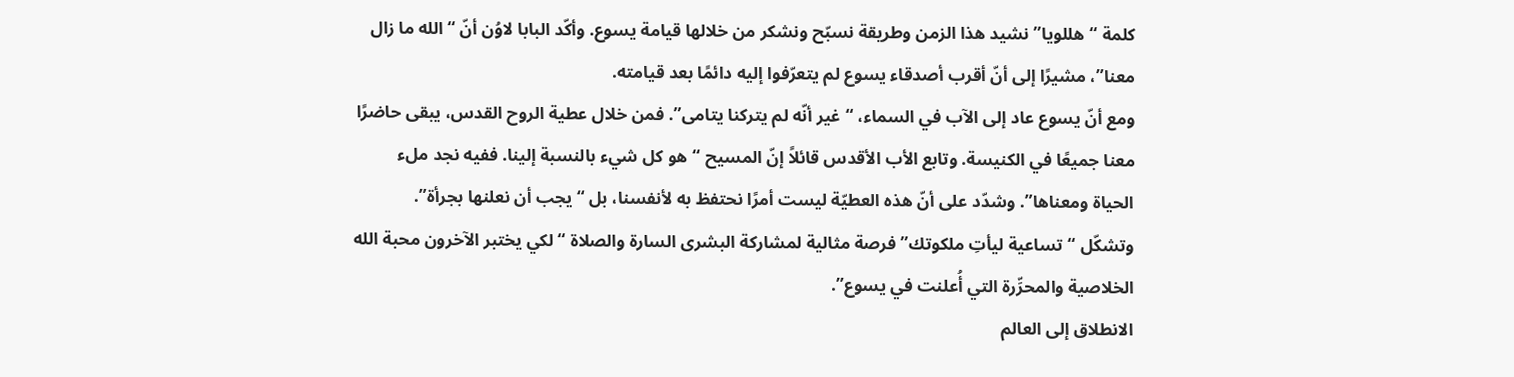كلمة “هللويا” نشيد هذا الزمن وطريقة نسبّح ونشكر من خلالها قيامة يسوع. وأكّد البابا لاوُن أنّ “الله ما زال معنا”، مشيرًا إلى أنّ أقرب أصدقاء يسوع لم يتعرّفوا إليه دائمًا بعد قيامته.
ومع أنّ يسوع عاد إلى الآب في السماء، “غير أنّه لم يتركنا يتامى”. فمن خلال عطية الروح القدس، يبقى حاضرًا معنا جميعًا في الكنيسة. وتابع الأب الأقدس قائلاً إنّ المسيح “هو كل شيء بالنسبة إلينا. ففيه نجد ملء الحياة ومعناها”. وشدّد على أنّ هذه العطيّة ليست أمرًا نحتفظ به لأنفسنا، بل “يجب أن نعلنها بجرأة”.
وتشكّل “تساعية ليأتِ ملكوتك” فرصة مثالية لمشاركة البشرى السارة والصلاة “لكي يختبر الآخرون محبة الله الخلاصية والمحرِّرة التي أُعلنت في يسوع”.
الانطلاق إلى العالم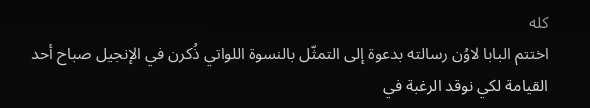كله
اختتم البابا لاوُن رسالته بدعوة إلى التمثّل بالنسوة اللواتي ذُكرن في الإنجيل صباح أحد القيامة لكي نوقد الرغبة في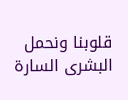قلوبنا ونحمل البشرى السارة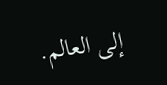إلى العالم.